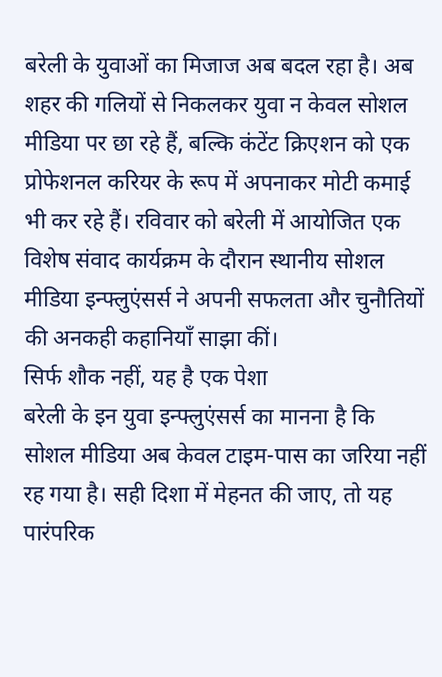बरेली के युवाओं का मिजाज अब बदल रहा है। अब शहर की गलियों से निकलकर युवा न केवल सोशल मीडिया पर छा रहे हैं, बल्कि कंटेंट क्रिएशन को एक प्रोफेशनल करियर के रूप में अपनाकर मोटी कमाई भी कर रहे हैं। रविवार को बरेली में आयोजित एक विशेष संवाद कार्यक्रम के दौरान स्थानीय सोशल मीडिया इन्फ्लुएंसर्स ने अपनी सफलता और चुनौतियों की अनकही कहानियाँ साझा कीं।
सिर्फ शौक नहीं, यह है एक पेशा
बरेली के इन युवा इन्फ्लुएंसर्स का मानना है कि सोशल मीडिया अब केवल टाइम-पास का जरिया नहीं रह गया है। सही दिशा में मेहनत की जाए, तो यह पारंपरिक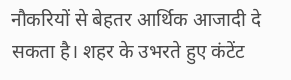नौकरियों से बेहतर आर्थिक आजादी दे सकता है। शहर के उभरते हुए कंटेंट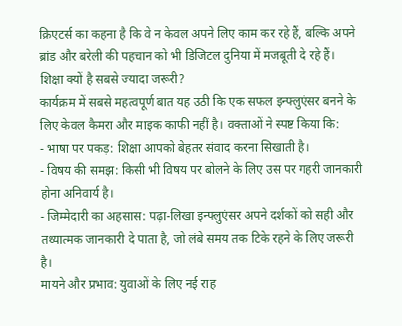क्रिएटर्स का कहना है कि वे न केवल अपने लिए काम कर रहे हैं, बल्कि अपने ब्रांड और बरेली की पहचान को भी डिजिटल दुनिया में मजबूती दे रहे हैं।
शिक्षा क्यों है सबसे ज्यादा जरूरी?
कार्यक्रम में सबसे महत्वपूर्ण बात यह उठी कि एक सफल इन्फ्लुएंसर बनने के लिए केवल कैमरा और माइक काफी नहीं है। वक्ताओं ने स्पष्ट किया कि:
- भाषा पर पकड़: शिक्षा आपको बेहतर संवाद करना सिखाती है।
- विषय की समझ: किसी भी विषय पर बोलने के लिए उस पर गहरी जानकारी होना अनिवार्य है।
- जिम्मेदारी का अहसास: पढ़ा-लिखा इन्फ्लुएंसर अपने दर्शकों को सही और तथ्यात्मक जानकारी दे पाता है, जो लंबे समय तक टिके रहने के लिए जरूरी है।
मायने और प्रभाव: युवाओं के लिए नई राह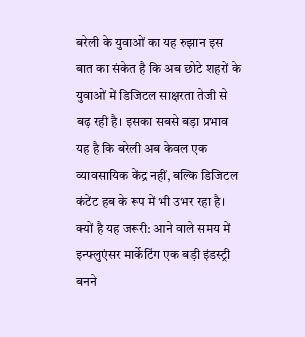बरेली के युवाओं का यह रुझान इस बात का संकेत है कि अब छोटे शहरों के युवाओं में डिजिटल साक्षरता तेजी से बढ़ रही है। इसका सबसे बड़ा प्रभाव यह है कि बरेली अब केवल एक व्यावसायिक केंद्र नहीं, बल्कि डिजिटल कंटेंट हब के रूप में भी उभर रहा है।
क्यों है यह जरूरी: आने वाले समय में इन्फ्लुएंसर मार्केटिंग एक बड़ी इंडस्ट्री बनने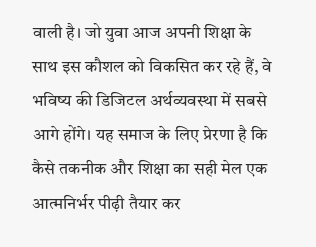वाली है। जो युवा आज अपनी शिक्षा के साथ इस कौशल को विकसित कर रहे हैं, वे भविष्य की डिजिटल अर्थव्यवस्था में सबसे आगे होंगे। यह समाज के लिए प्रेरणा है कि कैसे तकनीक और शिक्षा का सही मेल एक आत्मनिर्भर पीढ़ी तैयार कर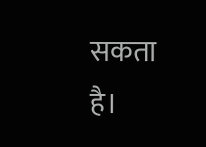सकता है।